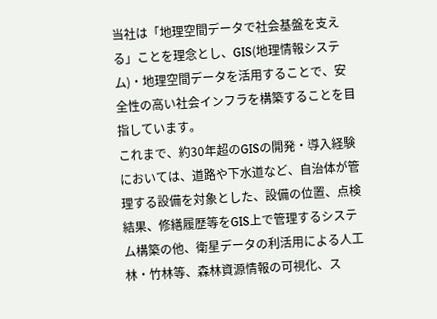当社は「地理空間データで社会基盤を支える」ことを理念とし、GIS(地理情報システム)・地理空間データを活用することで、安全性の高い社会インフラを構築することを目指しています。
これまで、約30年超のGISの開発・導入経験においては、道路や下水道など、自治体が管理する設備を対象とした、設備の位置、点検結果、修繕履歴等をGIS上で管理するシステム構築の他、衛星データの利活用による人工林・竹林等、森林資源情報の可視化、ス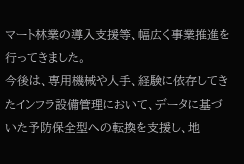マート林業の導入支援等、幅広く事業推進を行ってきました。
今後は、専用機械や人手、経験に依存してきたインフラ設備管理において、データに基づいた予防保全型への転換を支援し、地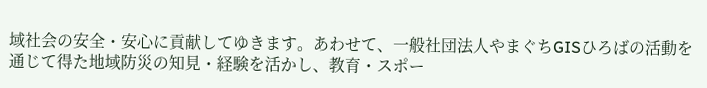域社会の安全・安心に貢献してゆきます。あわせて、一般社団法人やまぐちGISひろばの活動を通じて得た地域防災の知見・経験を活かし、教育・スポー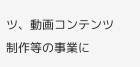ツ、動画コンテンツ制作等の事業に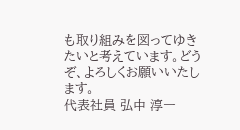も取り組みを図ってゆきたいと考えています。どうぞ、よろしくお願いいたします。
代表社員 弘中 淳一